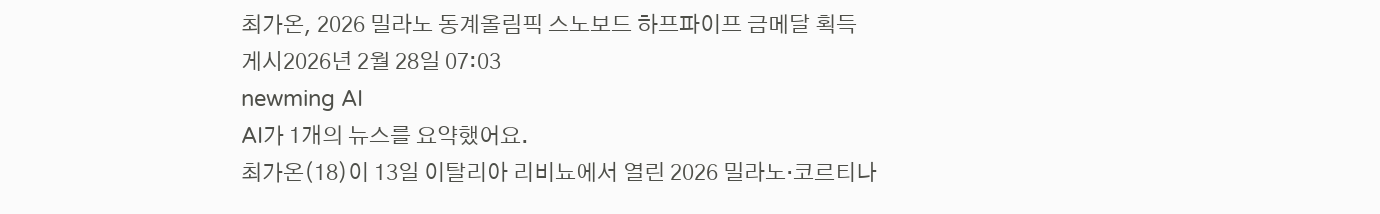최가온, 2026 밀라노 동계올림픽 스노보드 하프파이프 금메달 획득
게시2026년 2월 28일 07:03
newming AI
AI가 1개의 뉴스를 요약했어요.
최가온(18)이 13일 이탈리아 리비뇨에서 열린 2026 밀라노·코르티나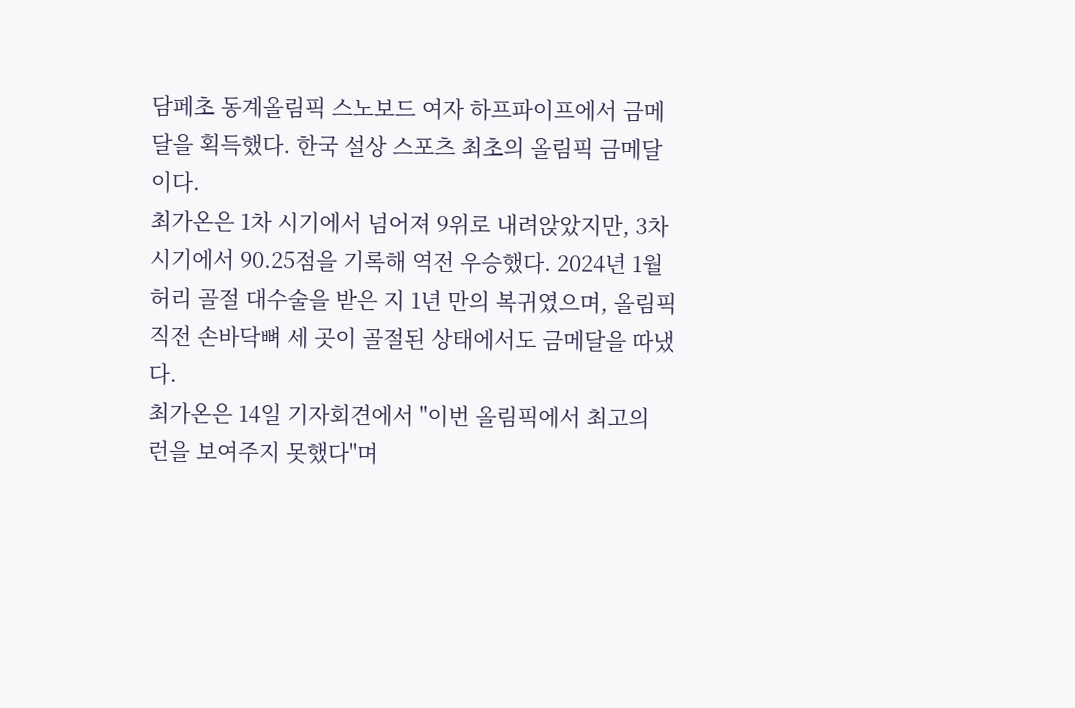담페초 동계올림픽 스노보드 여자 하프파이프에서 금메달을 획득했다. 한국 설상 스포츠 최초의 올림픽 금메달이다.
최가온은 1차 시기에서 넘어져 9위로 내려앉았지만, 3차 시기에서 90.25점을 기록해 역전 우승했다. 2024년 1월 허리 골절 대수술을 받은 지 1년 만의 복귀였으며, 올림픽 직전 손바닥뼈 세 곳이 골절된 상태에서도 금메달을 따냈다.
최가온은 14일 기자회견에서 "이번 올림픽에서 최고의 런을 보여주지 못했다"며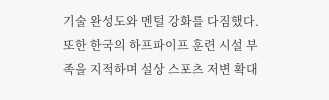기술 완성도와 멘털 강화를 다짐했다. 또한 한국의 하프파이프 훈련 시설 부족을 지적하며 설상 스포츠 저변 확대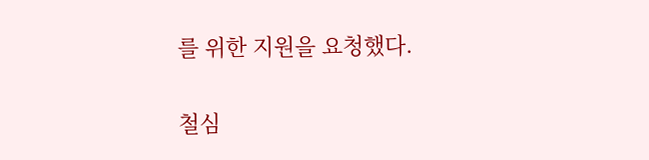를 위한 지원을 요청했다.

철심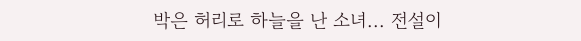박은 허리로 하늘을 난 소녀... 전설이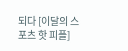되다 [이달의 스포츠 핫 피플]